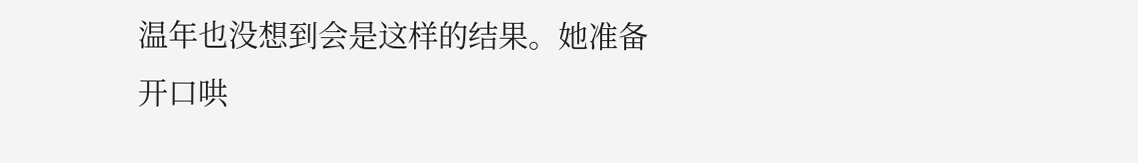温年也没想到会是这样的结果。她准备开口哄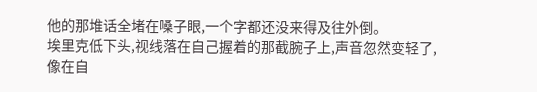他的那堆话全堵在嗓子眼,一个字都还没来得及往外倒。
埃里克低下头,视线落在自己握着的那截腕子上,声音忽然变轻了,像在自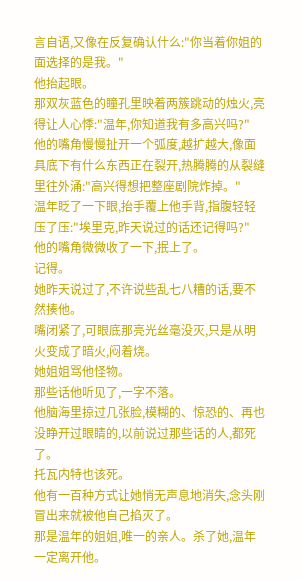言自语,又像在反复确认什么:"你当着你姐的面选择的是我。"
他抬起眼。
那双灰蓝色的瞳孔里映着两簇跳动的烛火,亮得让人心悸:"温年,你知道我有多高兴吗?"
他的嘴角慢慢扯开一个弧度,越扩越大,像面具底下有什么东西正在裂开,热腾腾的从裂缝里往外涌:"高兴得想把整座剧院炸掉。"
温年眨了一下眼,抬手覆上他手背,指腹轻轻压了压:"埃里克,昨天说过的话还记得吗?"
他的嘴角微微收了一下,抿上了。
记得。
她昨天说过了,不许说些乱七八糟的话,要不然揍他。
嘴闭紧了,可眼底那亮光丝毫没灭,只是从明火变成了暗火,闷着烧。
她姐姐骂他怪物。
那些话他听见了,一字不落。
他脑海里掠过几张脸,模糊的、惊恐的、再也没睁开过眼睛的,以前说过那些话的人,都死了。
托瓦内特也该死。
他有一百种方式让她悄无声息地消失,念头刚冒出来就被他自己掐灭了。
那是温年的姐姐,唯一的亲人。杀了她,温年一定离开他。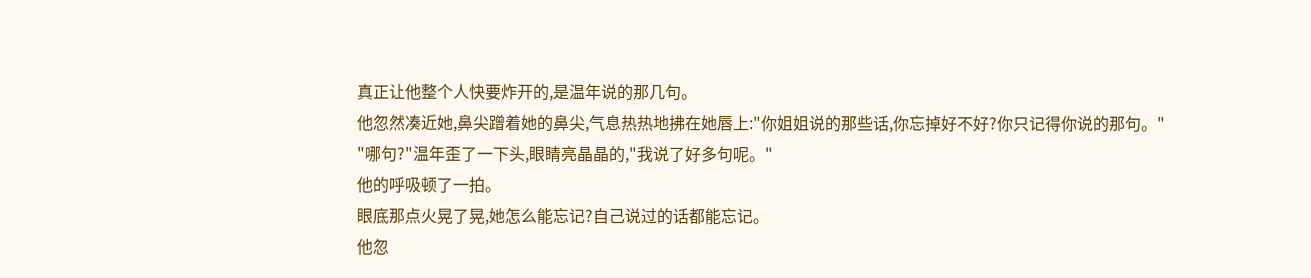真正让他整个人快要炸开的,是温年说的那几句。
他忽然凑近她,鼻尖蹭着她的鼻尖,气息热热地拂在她唇上:"你姐姐说的那些话,你忘掉好不好?你只记得你说的那句。"
"哪句?"温年歪了一下头,眼睛亮晶晶的,"我说了好多句呢。"
他的呼吸顿了一拍。
眼底那点火晃了晃,她怎么能忘记?自己说过的话都能忘记。
他忽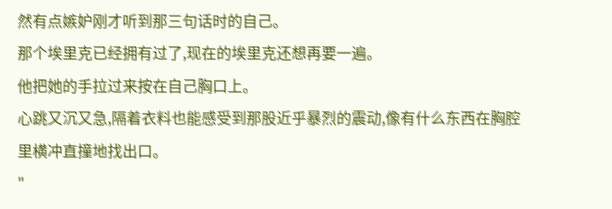然有点嫉妒刚才听到那三句话时的自己。
那个埃里克已经拥有过了,现在的埃里克还想再要一遍。
他把她的手拉过来按在自己胸口上。
心跳又沉又急,隔着衣料也能感受到那股近乎暴烈的震动,像有什么东西在胸腔里横冲直撞地找出口。
"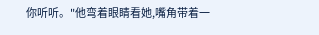你听听。"他弯着眼睛看她,嘴角带着一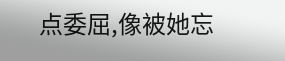点委屈,像被她忘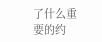了什么重要的约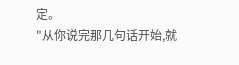定。
"从你说完那几句话开始,就